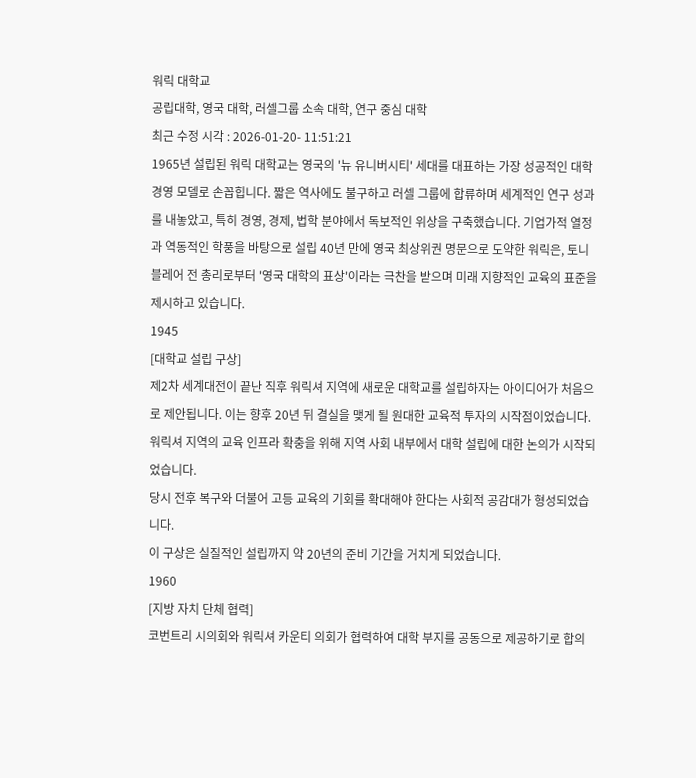워릭 대학교
공립대학, 영국 대학, 러셀그룹 소속 대학, 연구 중심 대학
최근 수정 시각 : 2026-01-20- 11:51:21
1965년 설립된 워릭 대학교는 영국의 '뉴 유니버시티' 세대를 대표하는 가장 성공적인 대학 경영 모델로 손꼽힙니다. 짧은 역사에도 불구하고 러셀 그룹에 합류하며 세계적인 연구 성과를 내놓았고, 특히 경영, 경제, 법학 분야에서 독보적인 위상을 구축했습니다. 기업가적 열정과 역동적인 학풍을 바탕으로 설립 40년 만에 영국 최상위권 명문으로 도약한 워릭은, 토니 블레어 전 총리로부터 '영국 대학의 표상'이라는 극찬을 받으며 미래 지향적인 교육의 표준을 제시하고 있습니다.
1945
[대학교 설립 구상]
제2차 세계대전이 끝난 직후 워릭셔 지역에 새로운 대학교를 설립하자는 아이디어가 처음으로 제안됩니다. 이는 향후 20년 뒤 결실을 맺게 될 원대한 교육적 투자의 시작점이었습니다.
워릭셔 지역의 교육 인프라 확충을 위해 지역 사회 내부에서 대학 설립에 대한 논의가 시작되었습니다.
당시 전후 복구와 더불어 고등 교육의 기회를 확대해야 한다는 사회적 공감대가 형성되었습니다.
이 구상은 실질적인 설립까지 약 20년의 준비 기간을 거치게 되었습니다.
1960
[지방 자치 단체 협력]
코번트리 시의회와 워릭셔 카운티 의회가 협력하여 대학 부지를 공동으로 제공하기로 합의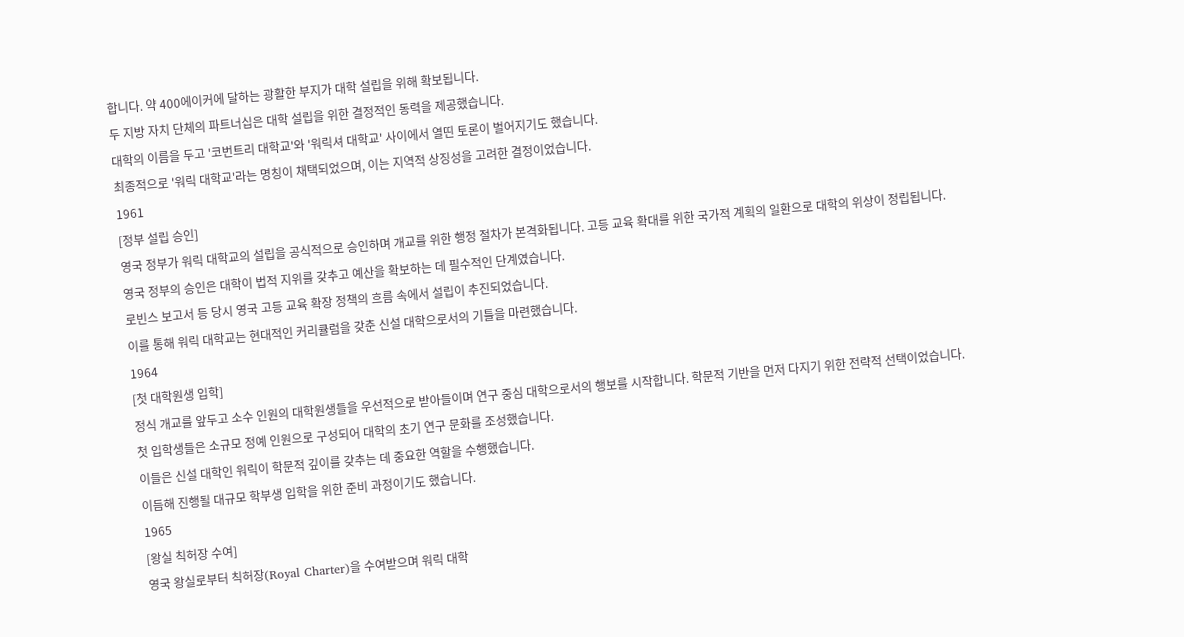합니다. 약 400에이커에 달하는 광활한 부지가 대학 설립을 위해 확보됩니다.
두 지방 자치 단체의 파트너십은 대학 설립을 위한 결정적인 동력을 제공했습니다.
대학의 이름을 두고 '코번트리 대학교'와 '워릭셔 대학교' 사이에서 열띤 토론이 벌어지기도 했습니다.
최종적으로 '워릭 대학교'라는 명칭이 채택되었으며, 이는 지역적 상징성을 고려한 결정이었습니다.
1961
[정부 설립 승인]
영국 정부가 워릭 대학교의 설립을 공식적으로 승인하며 개교를 위한 행정 절차가 본격화됩니다. 고등 교육 확대를 위한 국가적 계획의 일환으로 대학의 위상이 정립됩니다.
영국 정부의 승인은 대학이 법적 지위를 갖추고 예산을 확보하는 데 필수적인 단계였습니다.
로빈스 보고서 등 당시 영국 고등 교육 확장 정책의 흐름 속에서 설립이 추진되었습니다.
이를 통해 워릭 대학교는 현대적인 커리큘럼을 갖춘 신설 대학으로서의 기틀을 마련했습니다.
1964
[첫 대학원생 입학]
정식 개교를 앞두고 소수 인원의 대학원생들을 우선적으로 받아들이며 연구 중심 대학으로서의 행보를 시작합니다. 학문적 기반을 먼저 다지기 위한 전략적 선택이었습니다.
첫 입학생들은 소규모 정예 인원으로 구성되어 대학의 초기 연구 문화를 조성했습니다.
이들은 신설 대학인 워릭이 학문적 깊이를 갖추는 데 중요한 역할을 수행했습니다.
이듬해 진행될 대규모 학부생 입학을 위한 준비 과정이기도 했습니다.
1965
[왕실 칙허장 수여]
영국 왕실로부터 칙허장(Royal Charter)을 수여받으며 워릭 대학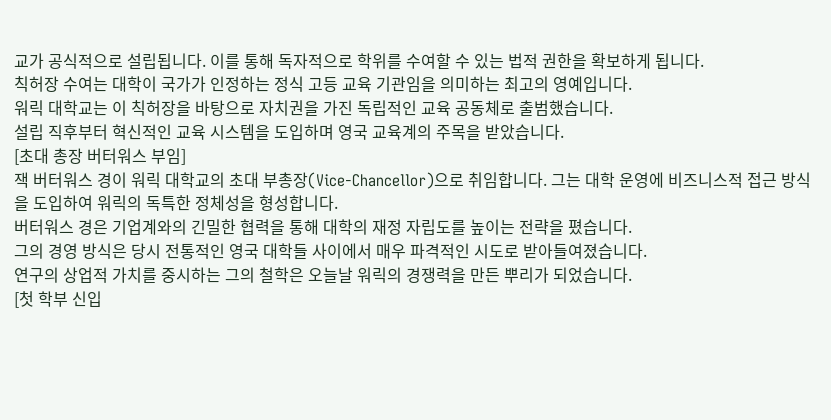교가 공식적으로 설립됩니다. 이를 통해 독자적으로 학위를 수여할 수 있는 법적 권한을 확보하게 됩니다.
칙허장 수여는 대학이 국가가 인정하는 정식 고등 교육 기관임을 의미하는 최고의 영예입니다.
워릭 대학교는 이 칙허장을 바탕으로 자치권을 가진 독립적인 교육 공동체로 출범했습니다.
설립 직후부터 혁신적인 교육 시스템을 도입하며 영국 교육계의 주목을 받았습니다.
[초대 총장 버터워스 부임]
잭 버터워스 경이 워릭 대학교의 초대 부총장(Vice-Chancellor)으로 취임합니다. 그는 대학 운영에 비즈니스적 접근 방식을 도입하여 워릭의 독특한 정체성을 형성합니다.
버터워스 경은 기업계와의 긴밀한 협력을 통해 대학의 재정 자립도를 높이는 전략을 폈습니다.
그의 경영 방식은 당시 전통적인 영국 대학들 사이에서 매우 파격적인 시도로 받아들여졌습니다.
연구의 상업적 가치를 중시하는 그의 철학은 오늘날 워릭의 경쟁력을 만든 뿌리가 되었습니다.
[첫 학부 신입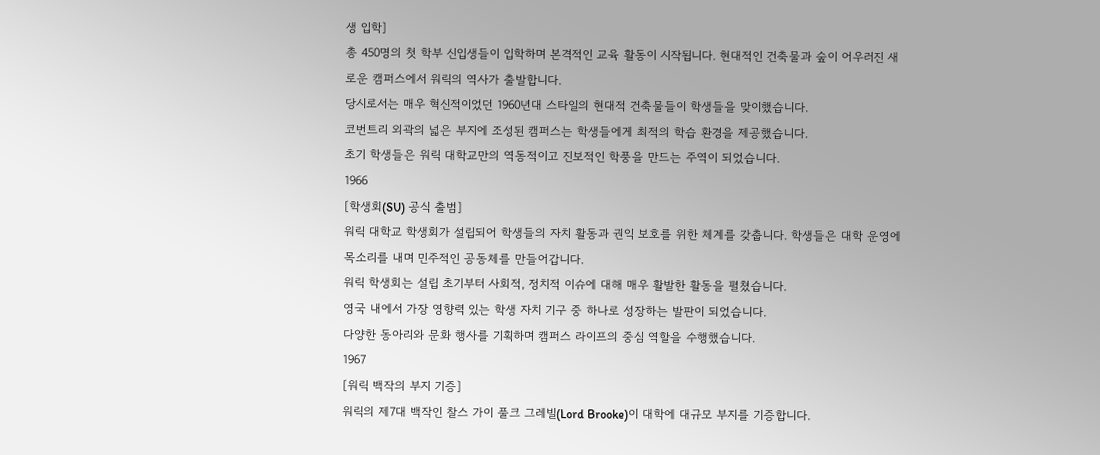생 입학]
총 450명의 첫 학부 신입생들이 입학하며 본격적인 교육 활동이 시작됩니다. 현대적인 건축물과 숲이 어우러진 새로운 캠퍼스에서 워릭의 역사가 출발합니다.
당시로서는 매우 혁신적이었던 1960년대 스타일의 현대적 건축물들이 학생들을 맞이했습니다.
코번트리 외곽의 넓은 부지에 조성된 캠퍼스는 학생들에게 최적의 학습 환경을 제공했습니다.
초기 학생들은 워릭 대학교만의 역동적이고 진보적인 학풍을 만드는 주역이 되었습니다.
1966
[학생회(SU) 공식 출범]
워릭 대학교 학생회가 설립되어 학생들의 자치 활동과 권익 보호를 위한 체계를 갖춥니다. 학생들은 대학 운영에 목소리를 내며 민주적인 공동체를 만들어갑니다.
워릭 학생회는 설립 초기부터 사회적, 정치적 이슈에 대해 매우 활발한 활동을 펼쳤습니다.
영국 내에서 가장 영향력 있는 학생 자치 기구 중 하나로 성장하는 발판이 되었습니다.
다양한 동아리와 문화 행사를 기획하며 캠퍼스 라이프의 중심 역할을 수행했습니다.
1967
[워릭 백작의 부지 기증]
워릭의 제7대 백작인 찰스 가이 풀크 그레빌(Lord Brooke)이 대학에 대규모 부지를 기증합니다.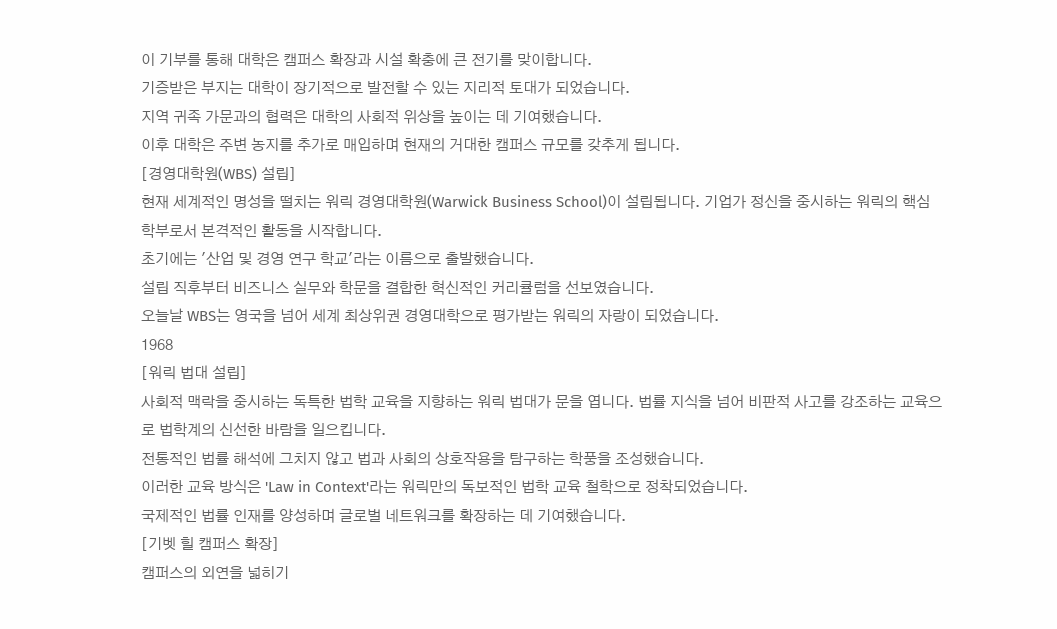이 기부를 통해 대학은 캠퍼스 확장과 시설 확충에 큰 전기를 맞이합니다.
기증받은 부지는 대학이 장기적으로 발전할 수 있는 지리적 토대가 되었습니다.
지역 귀족 가문과의 협력은 대학의 사회적 위상을 높이는 데 기여했습니다.
이후 대학은 주변 농지를 추가로 매입하며 현재의 거대한 캠퍼스 규모를 갖추게 됩니다.
[경영대학원(WBS) 설립]
현재 세계적인 명성을 떨치는 워릭 경영대학원(Warwick Business School)이 설립됩니다. 기업가 정신을 중시하는 워릭의 핵심 학부로서 본격적인 활동을 시작합니다.
초기에는 '산업 및 경영 연구 학교'라는 이름으로 출발했습니다.
설립 직후부터 비즈니스 실무와 학문을 결합한 혁신적인 커리큘럼을 선보였습니다.
오늘날 WBS는 영국을 넘어 세계 최상위권 경영대학으로 평가받는 워릭의 자랑이 되었습니다.
1968
[워릭 법대 설립]
사회적 맥락을 중시하는 독특한 법학 교육을 지향하는 워릭 법대가 문을 엽니다. 법률 지식을 넘어 비판적 사고를 강조하는 교육으로 법학계의 신선한 바람을 일으킵니다.
전통적인 법률 해석에 그치지 않고 법과 사회의 상호작용을 탐구하는 학풍을 조성했습니다.
이러한 교육 방식은 'Law in Context'라는 워릭만의 독보적인 법학 교육 철학으로 정착되었습니다.
국제적인 법률 인재를 양성하며 글로벌 네트워크를 확장하는 데 기여했습니다.
[기벳 힐 캠퍼스 확장]
캠퍼스의 외연을 넓히기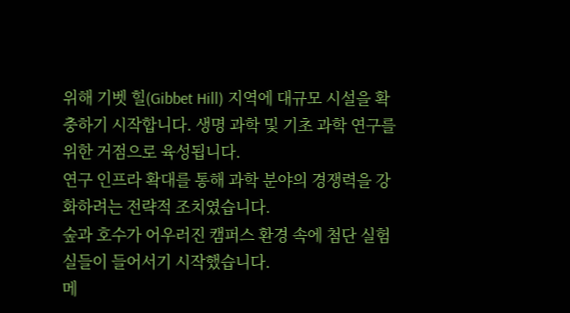위해 기벳 힐(Gibbet Hill) 지역에 대규모 시설을 확충하기 시작합니다. 생명 과학 및 기초 과학 연구를 위한 거점으로 육성됩니다.
연구 인프라 확대를 통해 과학 분야의 경쟁력을 강화하려는 전략적 조치였습니다.
숲과 호수가 어우러진 캠퍼스 환경 속에 첨단 실험실들이 들어서기 시작했습니다.
메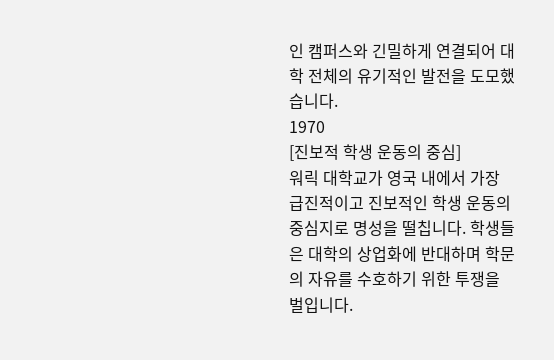인 캠퍼스와 긴밀하게 연결되어 대학 전체의 유기적인 발전을 도모했습니다.
1970
[진보적 학생 운동의 중심]
워릭 대학교가 영국 내에서 가장 급진적이고 진보적인 학생 운동의 중심지로 명성을 떨칩니다. 학생들은 대학의 상업화에 반대하며 학문의 자유를 수호하기 위한 투쟁을 벌입니다.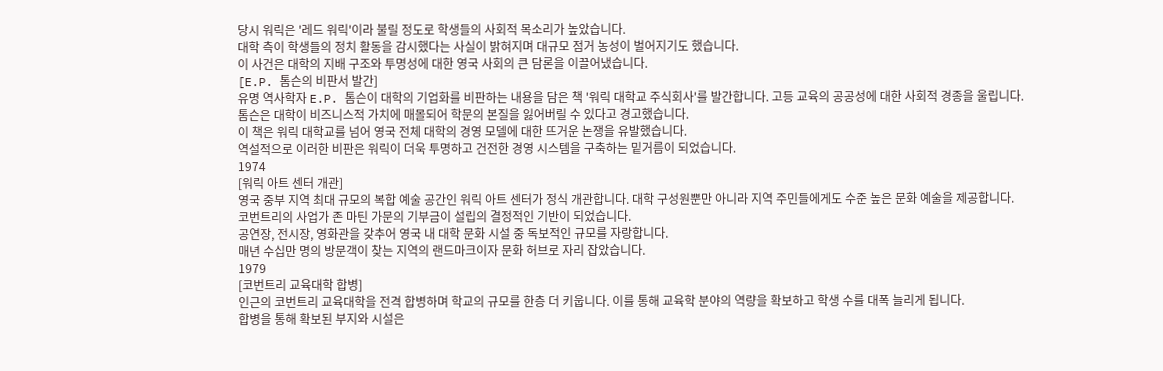당시 워릭은 '레드 워릭'이라 불릴 정도로 학생들의 사회적 목소리가 높았습니다.
대학 측이 학생들의 정치 활동을 감시했다는 사실이 밝혀지며 대규모 점거 농성이 벌어지기도 했습니다.
이 사건은 대학의 지배 구조와 투명성에 대한 영국 사회의 큰 담론을 이끌어냈습니다.
[E.P. 톰슨의 비판서 발간]
유명 역사학자 E.P. 톰슨이 대학의 기업화를 비판하는 내용을 담은 책 '워릭 대학교 주식회사'를 발간합니다. 고등 교육의 공공성에 대한 사회적 경종을 울립니다.
톰슨은 대학이 비즈니스적 가치에 매몰되어 학문의 본질을 잃어버릴 수 있다고 경고했습니다.
이 책은 워릭 대학교를 넘어 영국 전체 대학의 경영 모델에 대한 뜨거운 논쟁을 유발했습니다.
역설적으로 이러한 비판은 워릭이 더욱 투명하고 건전한 경영 시스템을 구축하는 밑거름이 되었습니다.
1974
[워릭 아트 센터 개관]
영국 중부 지역 최대 규모의 복합 예술 공간인 워릭 아트 센터가 정식 개관합니다. 대학 구성원뿐만 아니라 지역 주민들에게도 수준 높은 문화 예술을 제공합니다.
코번트리의 사업가 존 마틴 가문의 기부금이 설립의 결정적인 기반이 되었습니다.
공연장, 전시장, 영화관을 갖추어 영국 내 대학 문화 시설 중 독보적인 규모를 자랑합니다.
매년 수십만 명의 방문객이 찾는 지역의 랜드마크이자 문화 허브로 자리 잡았습니다.
1979
[코번트리 교육대학 합병]
인근의 코번트리 교육대학을 전격 합병하며 학교의 규모를 한층 더 키웁니다. 이를 통해 교육학 분야의 역량을 확보하고 학생 수를 대폭 늘리게 됩니다.
합병을 통해 확보된 부지와 시설은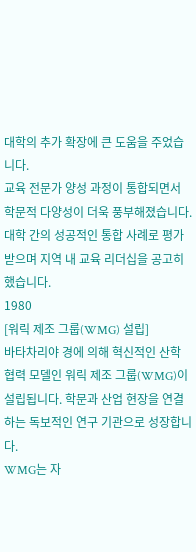대학의 추가 확장에 큰 도움을 주었습니다.
교육 전문가 양성 과정이 통합되면서 학문적 다양성이 더욱 풍부해졌습니다.
대학 간의 성공적인 통합 사례로 평가받으며 지역 내 교육 리더십을 공고히 했습니다.
1980
[워릭 제조 그룹(WMG) 설립]
바타차리야 경에 의해 혁신적인 산학 협력 모델인 워릭 제조 그룹(WMG)이 설립됩니다. 학문과 산업 현장을 연결하는 독보적인 연구 기관으로 성장합니다.
WMG는 자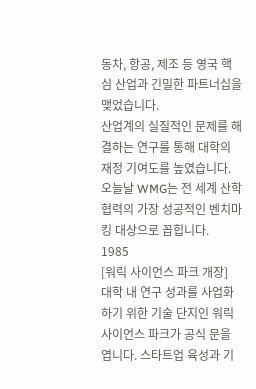동차, 항공, 제조 등 영국 핵심 산업과 긴밀한 파트너십을 맺었습니다.
산업계의 실질적인 문제를 해결하는 연구를 통해 대학의 재정 기여도를 높였습니다.
오늘날 WMG는 전 세계 산학 협력의 가장 성공적인 벤치마킹 대상으로 꼽힙니다.
1985
[워릭 사이언스 파크 개장]
대학 내 연구 성과를 사업화하기 위한 기술 단지인 워릭 사이언스 파크가 공식 문을 엽니다. 스타트업 육성과 기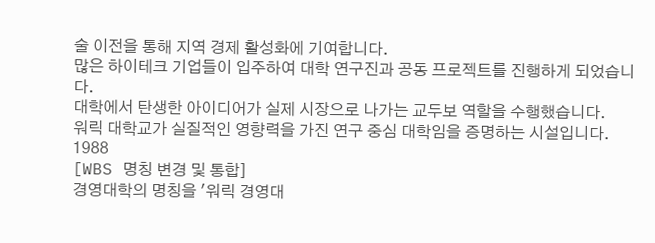술 이전을 통해 지역 경제 활성화에 기여합니다.
많은 하이테크 기업들이 입주하여 대학 연구진과 공동 프로젝트를 진행하게 되었습니다.
대학에서 탄생한 아이디어가 실제 시장으로 나가는 교두보 역할을 수행했습니다.
워릭 대학교가 실질적인 영향력을 가진 연구 중심 대학임을 증명하는 시설입니다.
1988
[WBS 명칭 변경 및 통합]
경영대학의 명칭을 '워릭 경영대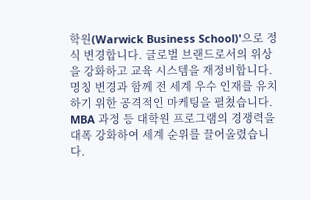학원(Warwick Business School)'으로 정식 변경합니다. 글로벌 브랜드로서의 위상을 강화하고 교육 시스템을 재정비합니다.
명칭 변경과 함께 전 세계 우수 인재를 유치하기 위한 공격적인 마케팅을 펼쳤습니다.
MBA 과정 등 대학원 프로그램의 경쟁력을 대폭 강화하여 세계 순위를 끌어올렸습니다.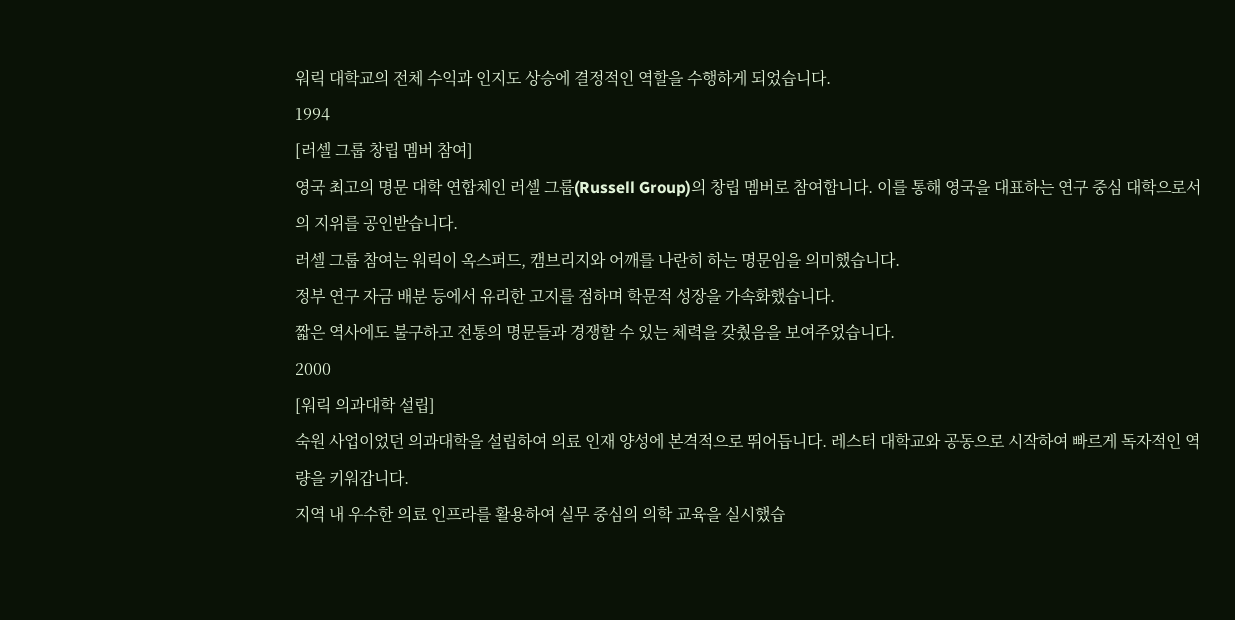워릭 대학교의 전체 수익과 인지도 상승에 결정적인 역할을 수행하게 되었습니다.
1994
[러셀 그룹 창립 멤버 참여]
영국 최고의 명문 대학 연합체인 러셀 그룹(Russell Group)의 창립 멤버로 참여합니다. 이를 통해 영국을 대표하는 연구 중심 대학으로서의 지위를 공인받습니다.
러셀 그룹 참여는 워릭이 옥스퍼드, 캠브리지와 어깨를 나란히 하는 명문임을 의미했습니다.
정부 연구 자금 배분 등에서 유리한 고지를 점하며 학문적 성장을 가속화했습니다.
짧은 역사에도 불구하고 전통의 명문들과 경쟁할 수 있는 체력을 갖췄음을 보여주었습니다.
2000
[워릭 의과대학 설립]
숙원 사업이었던 의과대학을 설립하여 의료 인재 양성에 본격적으로 뛰어듭니다. 레스터 대학교와 공동으로 시작하여 빠르게 독자적인 역량을 키워갑니다.
지역 내 우수한 의료 인프라를 활용하여 실무 중심의 의학 교육을 실시했습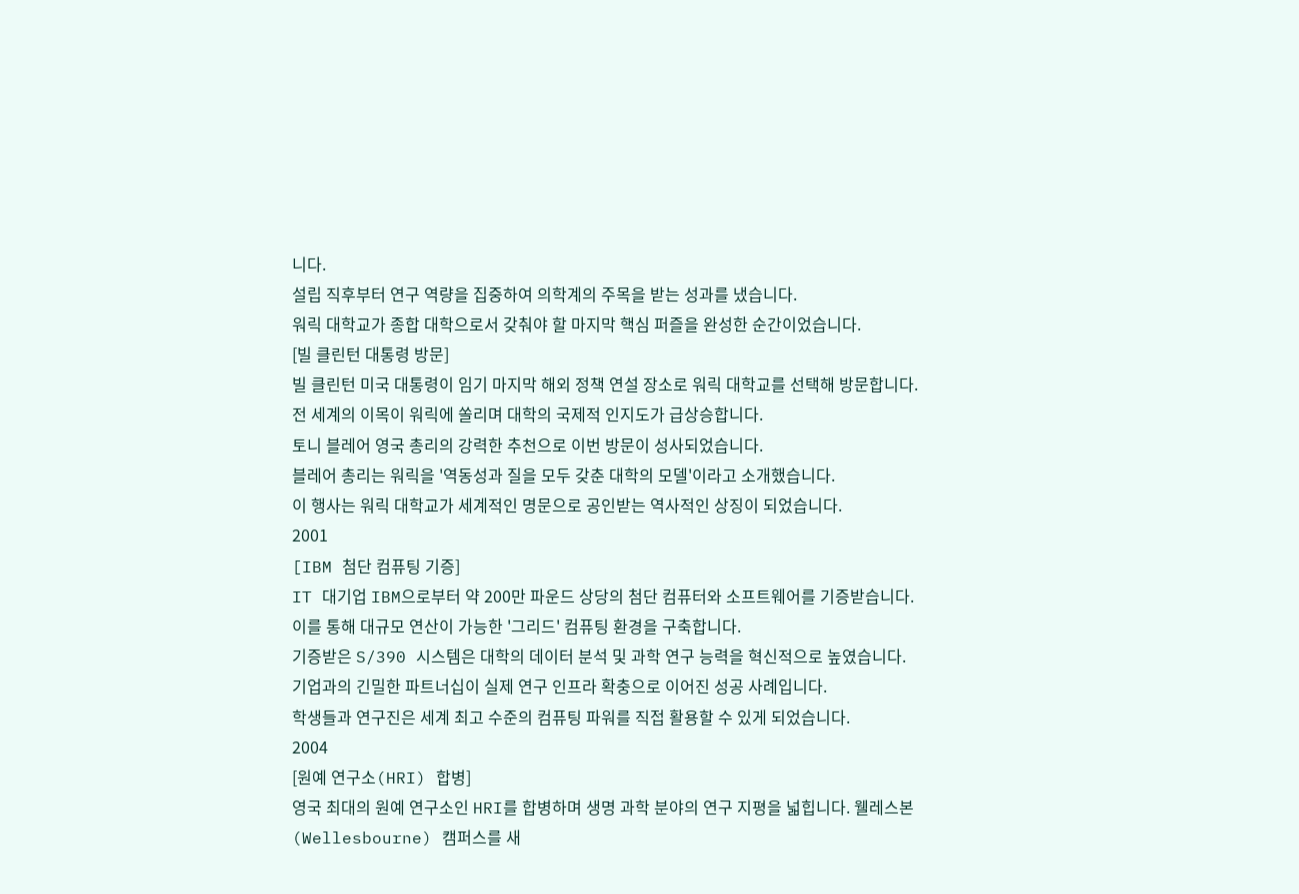니다.
설립 직후부터 연구 역량을 집중하여 의학계의 주목을 받는 성과를 냈습니다.
워릭 대학교가 종합 대학으로서 갖춰야 할 마지막 핵심 퍼즐을 완성한 순간이었습니다.
[빌 클린턴 대통령 방문]
빌 클린턴 미국 대통령이 임기 마지막 해외 정책 연설 장소로 워릭 대학교를 선택해 방문합니다. 전 세계의 이목이 워릭에 쏠리며 대학의 국제적 인지도가 급상승합니다.
토니 블레어 영국 총리의 강력한 추천으로 이번 방문이 성사되었습니다.
블레어 총리는 워릭을 '역동성과 질을 모두 갖춘 대학의 모델'이라고 소개했습니다.
이 행사는 워릭 대학교가 세계적인 명문으로 공인받는 역사적인 상징이 되었습니다.
2001
[IBM 첨단 컴퓨팅 기증]
IT 대기업 IBM으로부터 약 200만 파운드 상당의 첨단 컴퓨터와 소프트웨어를 기증받습니다. 이를 통해 대규모 연산이 가능한 '그리드' 컴퓨팅 환경을 구축합니다.
기증받은 S/390 시스템은 대학의 데이터 분석 및 과학 연구 능력을 혁신적으로 높였습니다.
기업과의 긴밀한 파트너십이 실제 연구 인프라 확충으로 이어진 성공 사례입니다.
학생들과 연구진은 세계 최고 수준의 컴퓨팅 파워를 직접 활용할 수 있게 되었습니다.
2004
[원예 연구소(HRI) 합병]
영국 최대의 원예 연구소인 HRI를 합병하며 생명 과학 분야의 연구 지평을 넓힙니다. 웰레스본(Wellesbourne) 캠퍼스를 새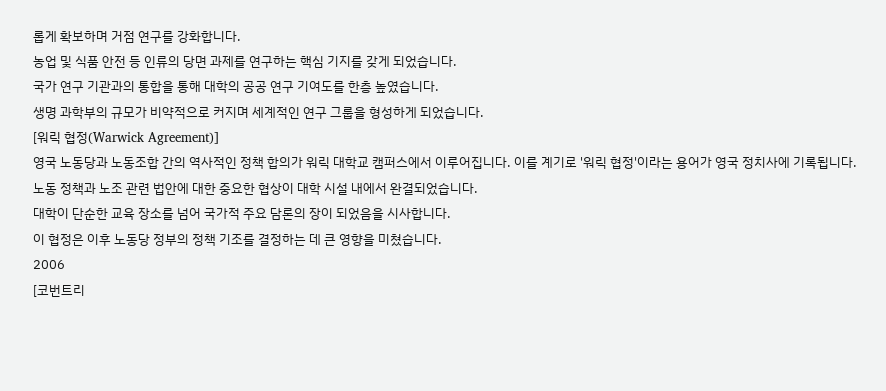롭게 확보하며 거점 연구를 강화합니다.
농업 및 식품 안전 등 인류의 당면 과제를 연구하는 핵심 기지를 갖게 되었습니다.
국가 연구 기관과의 통합을 통해 대학의 공공 연구 기여도를 한층 높였습니다.
생명 과학부의 규모가 비약적으로 커지며 세계적인 연구 그룹을 형성하게 되었습니다.
[워릭 협정(Warwick Agreement)]
영국 노동당과 노동조합 간의 역사적인 정책 합의가 워릭 대학교 캠퍼스에서 이루어집니다. 이를 계기로 '워릭 협정'이라는 용어가 영국 정치사에 기록됩니다.
노동 정책과 노조 관련 법안에 대한 중요한 협상이 대학 시설 내에서 완결되었습니다.
대학이 단순한 교육 장소를 넘어 국가적 주요 담론의 장이 되었음을 시사합니다.
이 협정은 이후 노동당 정부의 정책 기조를 결정하는 데 큰 영향을 미쳤습니다.
2006
[코번트리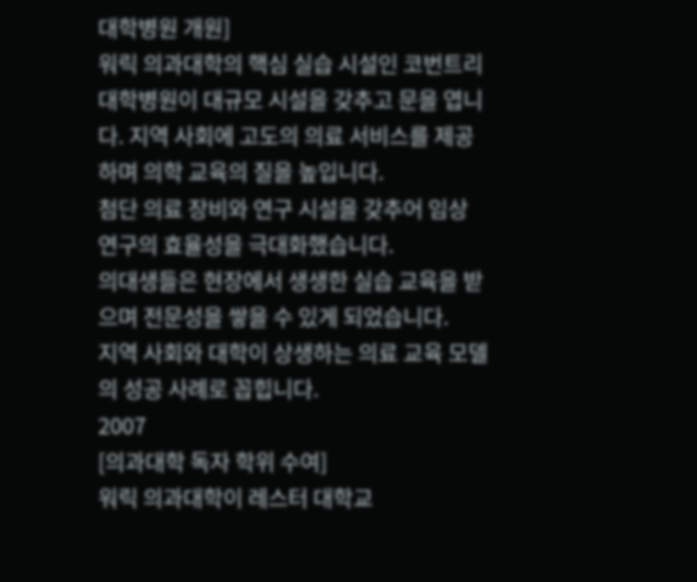대학병원 개원]
워릭 의과대학의 핵심 실습 시설인 코번트리 대학병원이 대규모 시설을 갖추고 문을 엽니다. 지역 사회에 고도의 의료 서비스를 제공하며 의학 교육의 질을 높입니다.
첨단 의료 장비와 연구 시설을 갖추어 임상 연구의 효율성을 극대화했습니다.
의대생들은 현장에서 생생한 실습 교육을 받으며 전문성을 쌓을 수 있게 되었습니다.
지역 사회와 대학이 상생하는 의료 교육 모델의 성공 사례로 꼽힙니다.
2007
[의과대학 독자 학위 수여]
워릭 의과대학이 레스터 대학교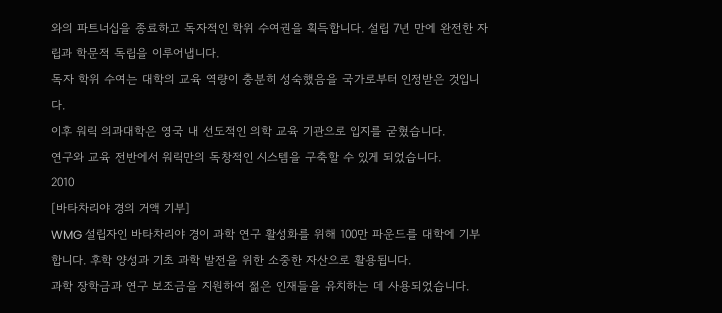와의 파트너십을 종료하고 독자적인 학위 수여권을 획득합니다. 설립 7년 만에 완전한 자립과 학문적 독립을 이루어냅니다.
독자 학위 수여는 대학의 교육 역량이 충분히 성숙했음을 국가로부터 인정받은 것입니다.
이후 워릭 의과대학은 영국 내 선도적인 의학 교육 기관으로 입지를 굳혔습니다.
연구와 교육 전반에서 워릭만의 독창적인 시스템을 구축할 수 있게 되었습니다.
2010
[바타차리야 경의 거액 기부]
WMG 설립자인 바타차리야 경이 과학 연구 활성화를 위해 100만 파운드를 대학에 기부합니다. 후학 양성과 기초 과학 발전을 위한 소중한 자산으로 활용됩니다.
과학 장학금과 연구 보조금을 지원하여 젊은 인재들을 유치하는 데 사용되었습니다.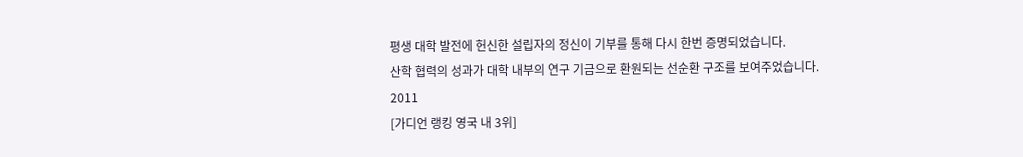평생 대학 발전에 헌신한 설립자의 정신이 기부를 통해 다시 한번 증명되었습니다.
산학 협력의 성과가 대학 내부의 연구 기금으로 환원되는 선순환 구조를 보여주었습니다.
2011
[가디언 랭킹 영국 내 3위]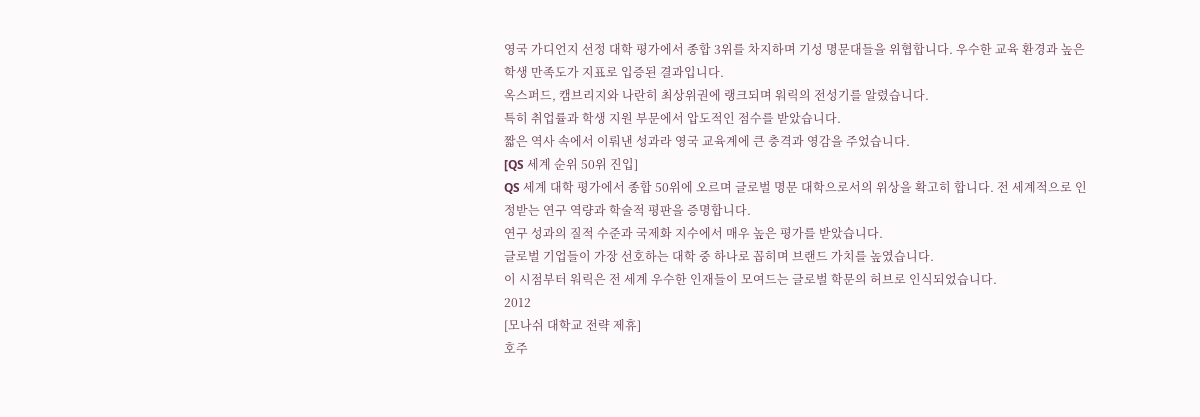영국 가디언지 선정 대학 평가에서 종합 3위를 차지하며 기성 명문대들을 위협합니다. 우수한 교육 환경과 높은 학생 만족도가 지표로 입증된 결과입니다.
옥스퍼드, 캠브리지와 나란히 최상위권에 랭크되며 워릭의 전성기를 알렸습니다.
특히 취업률과 학생 지원 부문에서 압도적인 점수를 받았습니다.
짧은 역사 속에서 이뤄낸 성과라 영국 교육계에 큰 충격과 영감을 주었습니다.
[QS 세계 순위 50위 진입]
QS 세계 대학 평가에서 종합 50위에 오르며 글로벌 명문 대학으로서의 위상을 확고히 합니다. 전 세계적으로 인정받는 연구 역량과 학술적 평판을 증명합니다.
연구 성과의 질적 수준과 국제화 지수에서 매우 높은 평가를 받았습니다.
글로벌 기업들이 가장 선호하는 대학 중 하나로 꼽히며 브랜드 가치를 높였습니다.
이 시점부터 워릭은 전 세계 우수한 인재들이 모여드는 글로벌 학문의 허브로 인식되었습니다.
2012
[모나쉬 대학교 전략 제휴]
호주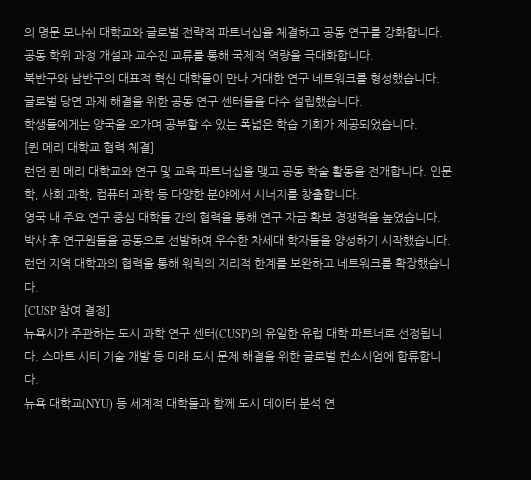의 명문 모나쉬 대학교와 글로벌 전략적 파트너십을 체결하고 공동 연구를 강화합니다. 공동 학위 과정 개설과 교수진 교류를 통해 국제적 역량을 극대화합니다.
북반구와 남반구의 대표적 혁신 대학들이 만나 거대한 연구 네트워크를 형성했습니다.
글로벌 당면 과제 해결을 위한 공동 연구 센터들을 다수 설립했습니다.
학생들에게는 양국을 오가며 공부할 수 있는 폭넓은 학습 기회가 제공되었습니다.
[퀸 메리 대학교 협력 체결]
런던 퀸 메리 대학교와 연구 및 교육 파트너십을 맺고 공동 학술 활동을 전개합니다. 인문학, 사회 과학, 컴퓨터 과학 등 다양한 분야에서 시너지를 창출합니다.
영국 내 주요 연구 중심 대학들 간의 협력을 통해 연구 자금 확보 경쟁력을 높였습니다.
박사 후 연구원들을 공동으로 선발하여 우수한 차세대 학자들을 양성하기 시작했습니다.
런던 지역 대학과의 협력을 통해 워릭의 지리적 한계를 보완하고 네트워크를 확장했습니다.
[CUSP 참여 결정]
뉴욕시가 주관하는 도시 과학 연구 센터(CUSP)의 유일한 유럽 대학 파트너로 선정됩니다. 스마트 시티 기술 개발 등 미래 도시 문제 해결을 위한 글로벌 컨소시엄에 합류합니다.
뉴욕 대학교(NYU) 등 세계적 대학들과 함께 도시 데이터 분석 연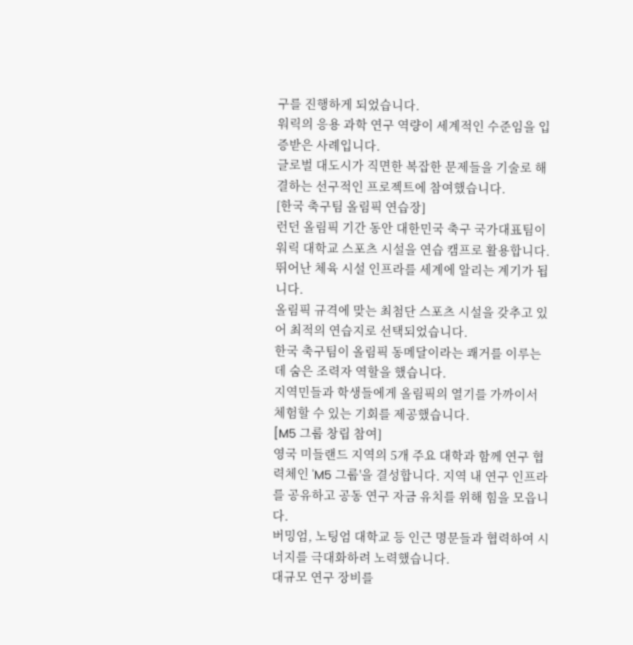구를 진행하게 되었습니다.
워릭의 응용 과학 연구 역량이 세계적인 수준임을 입증받은 사례입니다.
글로벌 대도시가 직면한 복잡한 문제들을 기술로 해결하는 선구적인 프로젝트에 참여했습니다.
[한국 축구팀 올림픽 연습장]
런던 올림픽 기간 동안 대한민국 축구 국가대표팀이 워릭 대학교 스포츠 시설을 연습 캠프로 활용합니다. 뛰어난 체육 시설 인프라를 세계에 알리는 계기가 됩니다.
올림픽 규격에 맞는 최첨단 스포츠 시설을 갖추고 있어 최적의 연습지로 선택되었습니다.
한국 축구팀이 올림픽 동메달이라는 쾌거를 이루는 데 숨은 조력자 역할을 했습니다.
지역민들과 학생들에게 올림픽의 열기를 가까이서 체험할 수 있는 기회를 제공했습니다.
[M5 그룹 창립 참여]
영국 미들랜드 지역의 5개 주요 대학과 함께 연구 협력체인 'M5 그룹'을 결성합니다. 지역 내 연구 인프라를 공유하고 공동 연구 자금 유치를 위해 힘을 모읍니다.
버밍엄, 노팅엄 대학교 등 인근 명문들과 협력하여 시너지를 극대화하려 노력했습니다.
대규모 연구 장비를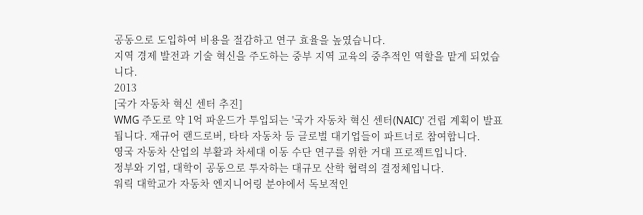공동으로 도입하여 비용을 절감하고 연구 효율을 높였습니다.
지역 경제 발전과 기술 혁신을 주도하는 중부 지역 교육의 중추적인 역할을 맡게 되었습니다.
2013
[국가 자동차 혁신 센터 추진]
WMG 주도로 약 1억 파운드가 투입되는 '국가 자동차 혁신 센터(NAIC)' 건립 계획이 발표됩니다. 재규어 랜드로버, 타타 자동차 등 글로벌 대기업들이 파트너로 참여합니다.
영국 자동차 산업의 부활과 차세대 이동 수단 연구를 위한 거대 프로젝트입니다.
정부와 기업, 대학이 공동으로 투자하는 대규모 산학 협력의 결정체입니다.
워릭 대학교가 자동차 엔지니어링 분야에서 독보적인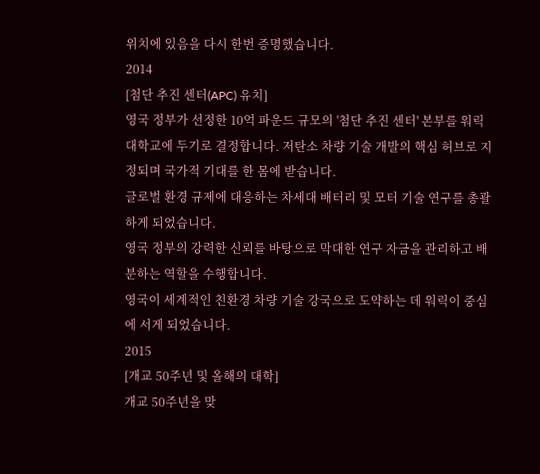위치에 있음을 다시 한번 증명했습니다.
2014
[첨단 추진 센터(APC) 유치]
영국 정부가 선정한 10억 파운드 규모의 '첨단 추진 센터' 본부를 워릭 대학교에 두기로 결정합니다. 저탄소 차량 기술 개발의 핵심 허브로 지정되며 국가적 기대를 한 몸에 받습니다.
글로벌 환경 규제에 대응하는 차세대 배터리 및 모터 기술 연구를 총괄하게 되었습니다.
영국 정부의 강력한 신뢰를 바탕으로 막대한 연구 자금을 관리하고 배분하는 역할을 수행합니다.
영국이 세계적인 친환경 차량 기술 강국으로 도약하는 데 워릭이 중심에 서게 되었습니다.
2015
[개교 50주년 및 올해의 대학]
개교 50주년을 맞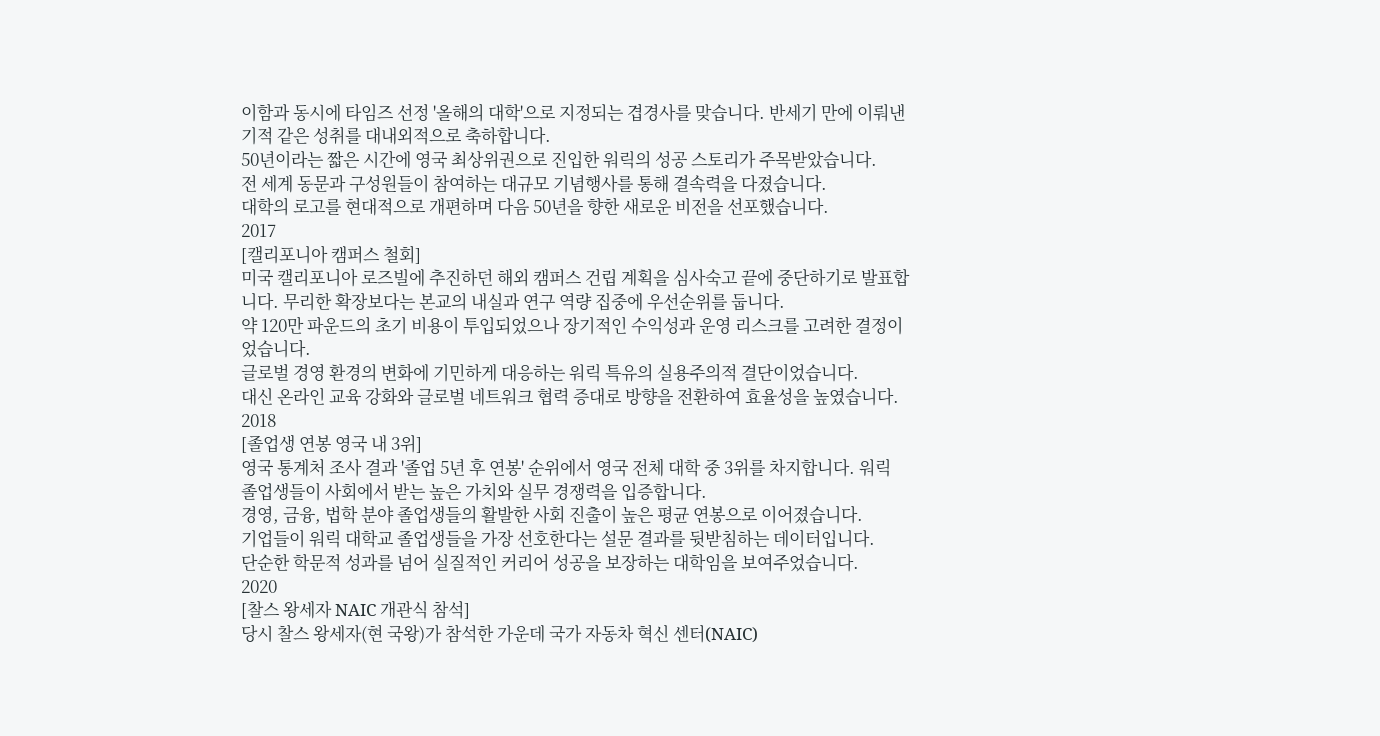이함과 동시에 타임즈 선정 '올해의 대학'으로 지정되는 겹경사를 맞습니다. 반세기 만에 이뤄낸 기적 같은 성취를 대내외적으로 축하합니다.
50년이라는 짧은 시간에 영국 최상위권으로 진입한 워릭의 성공 스토리가 주목받았습니다.
전 세계 동문과 구성원들이 참여하는 대규모 기념행사를 통해 결속력을 다졌습니다.
대학의 로고를 현대적으로 개편하며 다음 50년을 향한 새로운 비전을 선포했습니다.
2017
[캘리포니아 캠퍼스 철회]
미국 캘리포니아 로즈빌에 추진하던 해외 캠퍼스 건립 계획을 심사숙고 끝에 중단하기로 발표합니다. 무리한 확장보다는 본교의 내실과 연구 역량 집중에 우선순위를 둡니다.
약 120만 파운드의 초기 비용이 투입되었으나 장기적인 수익성과 운영 리스크를 고려한 결정이었습니다.
글로벌 경영 환경의 변화에 기민하게 대응하는 워릭 특유의 실용주의적 결단이었습니다.
대신 온라인 교육 강화와 글로벌 네트워크 협력 증대로 방향을 전환하여 효율성을 높였습니다.
2018
[졸업생 연봉 영국 내 3위]
영국 통계처 조사 결과 '졸업 5년 후 연봉' 순위에서 영국 전체 대학 중 3위를 차지합니다. 워릭 졸업생들이 사회에서 받는 높은 가치와 실무 경쟁력을 입증합니다.
경영, 금융, 법학 분야 졸업생들의 활발한 사회 진출이 높은 평균 연봉으로 이어졌습니다.
기업들이 워릭 대학교 졸업생들을 가장 선호한다는 설문 결과를 뒷받침하는 데이터입니다.
단순한 학문적 성과를 넘어 실질적인 커리어 성공을 보장하는 대학임을 보여주었습니다.
2020
[찰스 왕세자 NAIC 개관식 참석]
당시 찰스 왕세자(현 국왕)가 참석한 가운데 국가 자동차 혁신 센터(NAIC)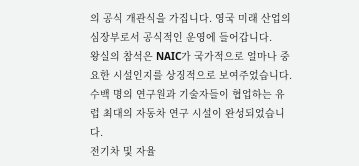의 공식 개관식을 가집니다. 영국 미래 산업의 심장부로서 공식적인 운영에 들어갑니다.
왕실의 참석은 NAIC가 국가적으로 얼마나 중요한 시설인지를 상징적으로 보여주었습니다.
수백 명의 연구원과 기술자들이 협업하는 유럽 최대의 자동차 연구 시설이 완성되었습니다.
전기차 및 자율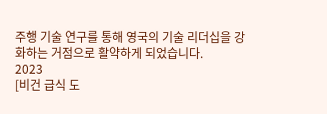주행 기술 연구를 통해 영국의 기술 리더십을 강화하는 거점으로 활약하게 되었습니다.
2023
[비건 급식 도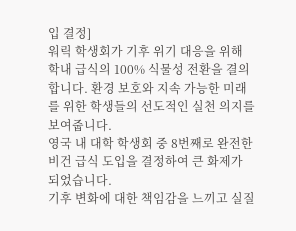입 결정]
워릭 학생회가 기후 위기 대응을 위해 학내 급식의 100% 식물성 전환을 결의합니다. 환경 보호와 지속 가능한 미래를 위한 학생들의 선도적인 실천 의지를 보여줍니다.
영국 내 대학 학생회 중 8번째로 완전한 비건 급식 도입을 결정하여 큰 화제가 되었습니다.
기후 변화에 대한 책임감을 느끼고 실질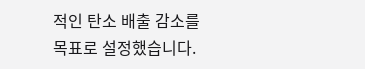적인 탄소 배출 감소를 목표로 설정했습니다.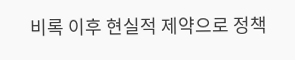비록 이후 현실적 제약으로 정책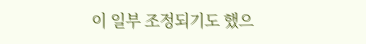이 일부 조정되기도 했으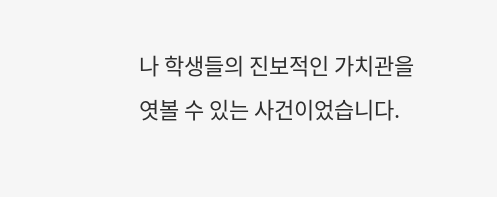나 학생들의 진보적인 가치관을 엿볼 수 있는 사건이었습니다.